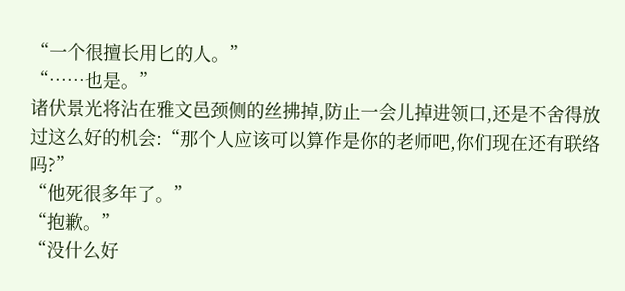“一个很擅长用匕的人。”
“……也是。”
诸伏景光将沾在雅文邑颈侧的丝拂掉,防止一会儿掉进领口,还是不舍得放过这么好的机会:“那个人应该可以算作是你的老师吧,你们现在还有联络吗?”
“他死很多年了。”
“抱歉。”
“没什么好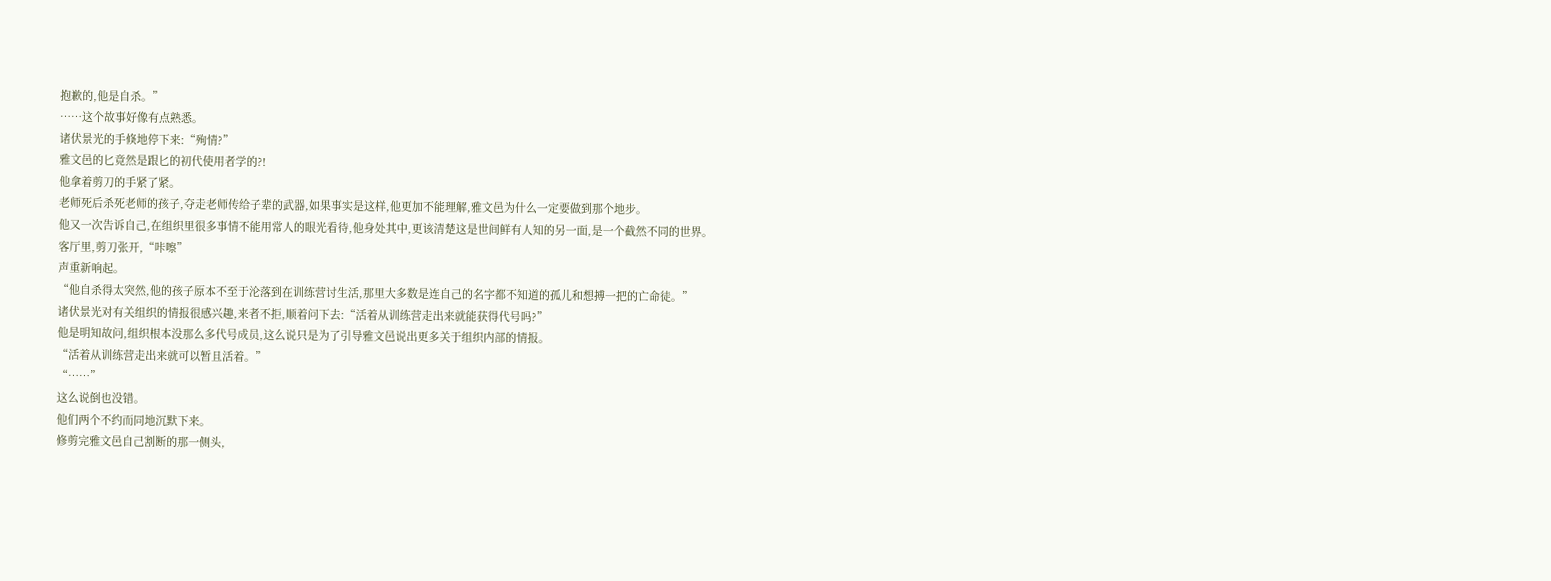抱歉的,他是自杀。”
……这个故事好像有点熟悉。
诸伏景光的手倏地停下来:“殉情?”
雅文邑的匕竟然是跟匕的初代使用者学的?!
他拿着剪刀的手紧了紧。
老师死后杀死老师的孩子,夺走老师传给子辈的武器,如果事实是这样,他更加不能理解,雅文邑为什么一定要做到那个地步。
他又一次告诉自己,在组织里很多事情不能用常人的眼光看待,他身处其中,更该清楚这是世间鲜有人知的另一面,是一个截然不同的世界。
客厅里,剪刀张开,“咔嚓”
声重新响起。
“他自杀得太突然,他的孩子原本不至于沦落到在训练营讨生活,那里大多数是连自己的名字都不知道的孤儿和想搏一把的亡命徒。”
诸伏景光对有关组织的情报很感兴趣,来者不拒,顺着问下去:“活着从训练营走出来就能获得代号吗?”
他是明知故问,组织根本没那么多代号成员,这么说只是为了引导雅文邑说出更多关于组织内部的情报。
“活着从训练营走出来就可以暂且活着。”
“……”
这么说倒也没错。
他们两个不约而同地沉默下来。
修剪完雅文邑自己割断的那一侧头,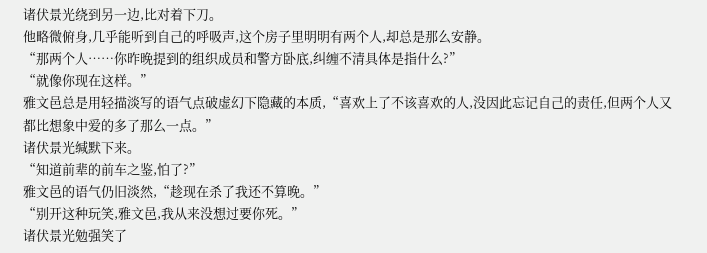诸伏景光绕到另一边,比对着下刀。
他略微俯身,几乎能听到自己的呼吸声,这个房子里明明有两个人,却总是那么安静。
“那两个人……你昨晚提到的组织成员和警方卧底,纠缠不清具体是指什么?”
“就像你现在这样。”
雅文邑总是用轻描淡写的语气点破虚幻下隐藏的本质,“喜欢上了不该喜欢的人,没因此忘记自己的责任,但两个人又都比想象中爱的多了那么一点。”
诸伏景光缄默下来。
“知道前辈的前车之鉴,怕了?”
雅文邑的语气仍旧淡然,“趁现在杀了我还不算晚。”
“别开这种玩笑,雅文邑,我从来没想过要你死。”
诸伏景光勉强笑了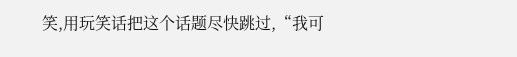笑,用玩笑话把这个话题尽快跳过,“我可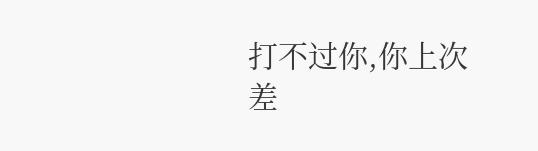打不过你,你上次差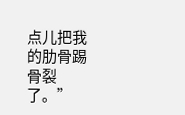点儿把我的肋骨踢骨裂了。”